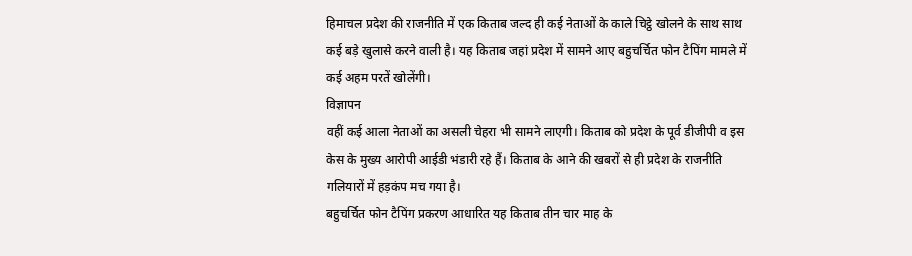हिमाचल प्रदेश की राजनीति में एक किताब जल्द ही कई नेताओं के काले चिट्ठे खोलने के साथ साथ कई बड़े खुलासे करने वाली है। यह किताब जहां प्रदेश में सामने आए बहुचर्चित फोन टैपिंग मामले में कई अहम परतें खोलेंगी।
विज्ञापन
वहीं कई आला नेताओं का असली चेहरा भी सामने लाएगी। किताब को प्रदेश के पूर्व डीजीपी व इस केस के मुख्य आरोपी आईडी भंडारी रहे हैं। किताब के आने की खबरों से ही प्रदेश के राजनीति गलियारों में हड़कंप मच गया है।
बहुचर्चित फोन टैपिंग प्रकरण आधारित यह किताब तीन चार माह के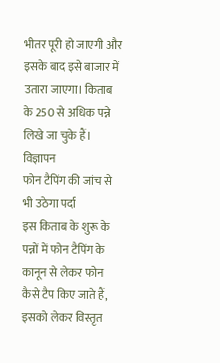भीतर पूरी हो जाएगी और इसके बाद इसे बाजार में उतारा जाएगा। किताब के 250 से अधिक पन्ने लिखे जा चुके हैं।
विज्ञापन
फोन टैपिंग की जांच से भी उठेगा पर्दा
इस किताब के शुरू के पन्नों में फोन टैपिंग के कानून से लेकर फोन कैसे टैप किए जाते हैं, इसको लेकर विस्तृत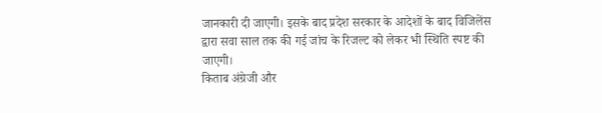जानकारी दी जाएगी। इसके बाद प्रदेश सरकार के आदेशों के बाद विजिलेंस द्वारा सवा साल तक की गई जांच के रिजल्ट को लेकर भी स्थिति स्पष्ट की जाएगी।
किताब अंग्रेजी और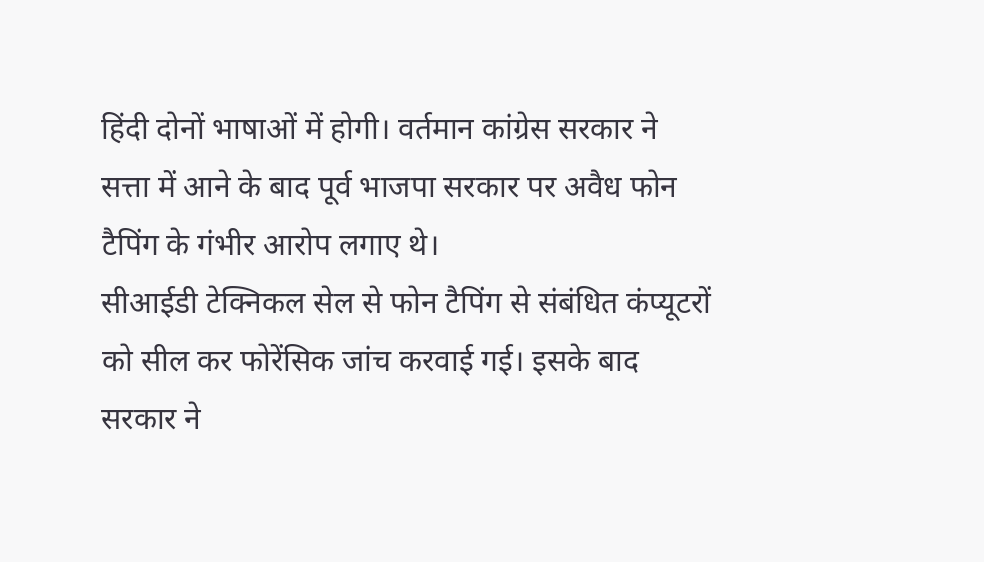हिंदी दोनों भाषाओं में होगी। वर्तमान कांग्रेस सरकार ने सत्ता में आने के बाद पूर्व भाजपा सरकार पर अवैध फोन टैपिंग के गंभीर आरोप लगाए थे।
सीआईडी टेक्निकल सेल से फोन टैपिंग से संबंधित कंप्यूटरों को सील कर फोरेंसिक जांच करवाई गई। इसके बाद सरकार ने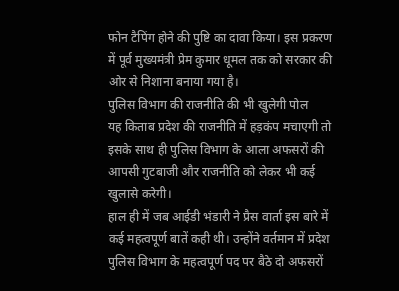फोन टैपिंग होने की पुष्टि का दावा किया। इस प्रकरण में पूर्व मुख्यमंत्री प्रेम कुमार धूमल तक को सरकार की ओर से निशाना बनाया गया है।
पुलिस विभाग की राजनीति की भी खुलेगी पोल
यह किताब प्रदेश की राजनीति में हड़कंप मचाएगी तो इसके साथ ही पुलिस विभाग के आला अफसरों की आपसी गुटबाजी और राजनीति को लेकर भी कई खुलासे करेगी।
हाल ही में जब आईडी भंडारी ने प्रैस वार्ता इस बारे में कई महत्वपूर्ण बातें कही थी। उन्होंने वर्तमान में प्रदेश पुलिस विभाग के महत्वपूर्ण पद पर बैठे दो अफसरों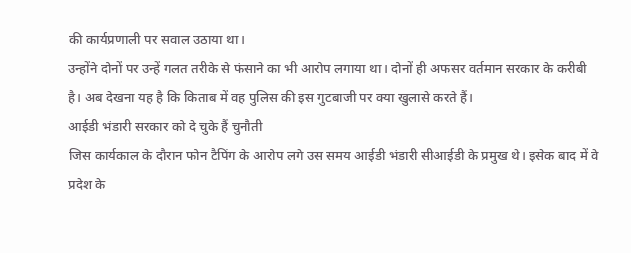की कार्यप्रणाली पर सवाल उठाया था।
उन्होंने दोनों पर उन्हें गलत तरीके से फंसाने का भी आरोप लगाया था। दोनों ही अफसर वर्तमान सरकार के करीबी है। अब देखना यह है कि किताब में वह पुलिस की इस गुटबाजी पर क्या खुलासे करते हैं।
आईडी भंडारी सरकार को दे चुके हैं चुनौती
जिस कार्यकाल के दौरान फोन टैपिंग के आरोप लगे उस समय आईडी भंडारी सीआईडी के प्रमुख थे। इसेक बाद में वे प्रदेश के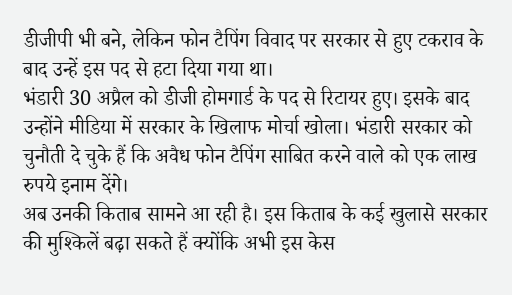डीजीपी भी बने, लेकिन फोन टैपिंग विवाद पर सरकार से हुए टकराव के बाद उन्हें इस पद से हटा दिया गया था।
भंडारी 30 अप्रैल को डीजी होमगार्ड के पद से रिटायर हुए। इसके बाद उन्होंने मीडिया में सरकार के खिलाफ मोर्चा खोला। भंडारी सरकार को चुनौती दे चुके हैं कि अवैध फोन टैपिंग साबित करने वाले को एक लाख रुपये इनाम देंगे।
अब उनकी किताब सामने आ रही है। इस किताब के कई खुलासे सरकार की मुश्किलें बढ़ा सकते हैं क्योंकि अभी इस केस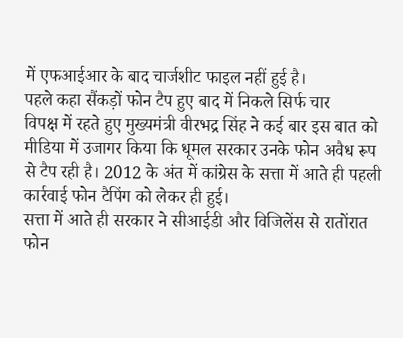में एफआईआर के बाद चार्जशीट फाइल नहीं हुई है।
पहले कहा सैंकड़ों फोन टैप हुए बाद में निकले सिर्फ चार
विपक्ष में रहते हुए मुख्यमंत्री वीरभद्र सिंह ने कई बार इस बात को मीडिया में उजागर किया कि धूमल सरकार उनके फोन अवैध रूप से टैप रही है। 2012 के अंत में कांग्रेस के सत्ता में आते ही पहली कार्रवाई फोन टैपिंग को लेकर ही हुई।
सत्ता में आते ही सरकार ने सीआईडी और विजिलेंस से रातोंरात फोन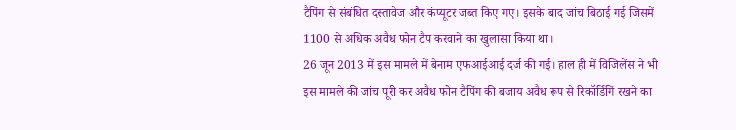टैपिंग से संबंधित दस्तावेज और कंप्यूटर जब्त किए गए। इसके बाद जांच बिठाई गई जिसमें 1100 से अधिक अवैध फोन टैप करवाने का खुलासा किया था।
26 जून 2013 में इस मामले में बेनाम एफआईआई दर्ज की गई। हाल ही में विजिलेंस ने भी इस मामले की जांच पूरी कर अवैध फोन टैपिंग की बजाय अवैध रूप से रिकॉर्डिगिं रखने का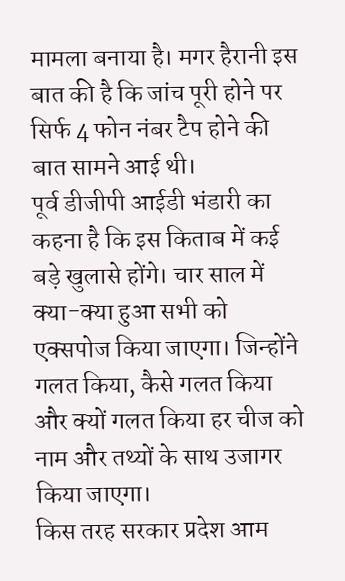मामला बनाया है। मगर हैरानी इस बात की है कि जांच पूरी होने पर सिर्फ 4 फोन नंबर टैप होने की बात सामने आई थी।
पूर्व डीजीपी आईडी भंडारी का कहना है कि इस किताब में कई बड़े खुलासे होंगे। चार साल में क्या-क्या हुआ सभी को एक्सपोज किया जाएगा। जिन्होंने गलत किया, कैसे गलत किया और क्यों गलत किया हर चीज को नाम और तथ्यों के साथ उजागर किया जाएगा।
किस तरह सरकार प्रदेश आम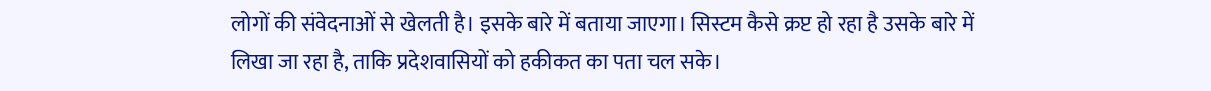लोगों की संवेदनाओं से खेलती है। इसके बारे में बताया जाएगा। सिस्टम कैसे क्रप्ट हो रहा है उसके बारे में लिखा जा रहा है, ताकि प्रदेशवासियों को हकीकत का पता चल सके।